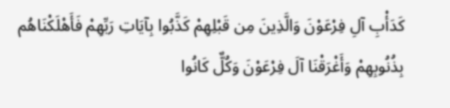كَدَأْبِ آلِ فِرْعَوْنَ وَالَّذِينَ مِن قَبْلِهِمْ كَذَّبُوا بِآيَاتِ رَبِّهِمْ فَأَهْلَكْنَاهُم بِذُنُوبِهِمْ وَأَغْرَقْنَا آلَ فِرْعَوْنَ وَكُلٌّ كَانُوا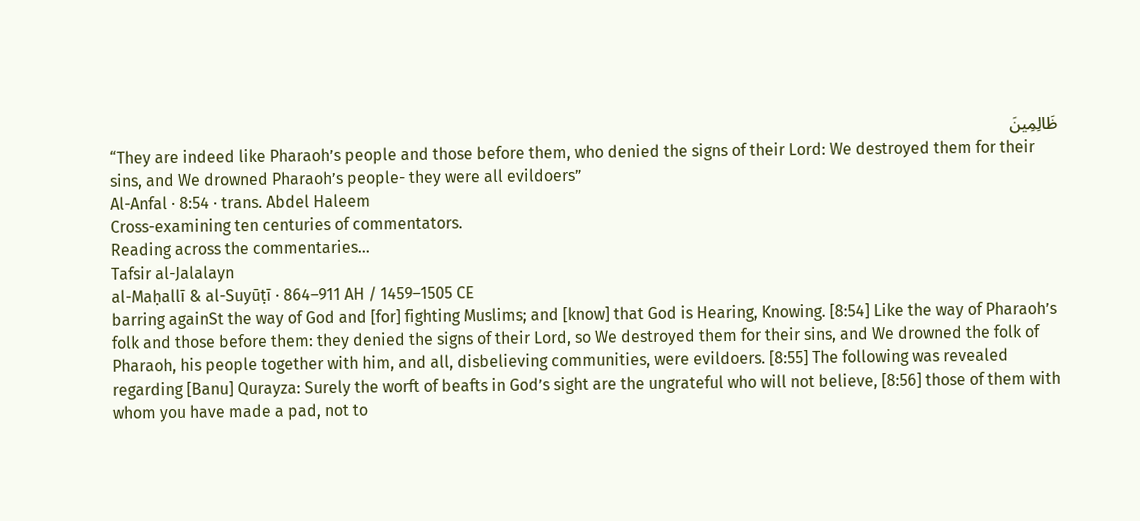ظَالِمِينَ
“They are indeed like Pharaoh’s people and those before them, who denied the signs of their Lord: We destroyed them for their sins, and We drowned Pharaoh’s people- they were all evildoers”
Al-Anfal · 8:54 · trans. Abdel Haleem
Cross-examining ten centuries of commentators.
Reading across the commentaries…
Tafsir al-Jalalayn
al-Maḥallī & al-Suyūṭī · 864–911 AH / 1459–1505 CE
barring againSt the way of God and [for] fighting Muslims; and [know] that God is Hearing, Knowing. [8:54] Like the way of Pharaoh’s folk and those before them: they denied the signs of their Lord, so We destroyed them for their sins, and We drowned the folk of Pharaoh, his people together with him, and all, disbelieving communities, were evildoers. [8:55] The following was revealed regarding [Banu] Qurayza: Surely the worft of beafts in God’s sight are the ungrateful who will not believe, [8:56] those of them with whom you have made a pad, not to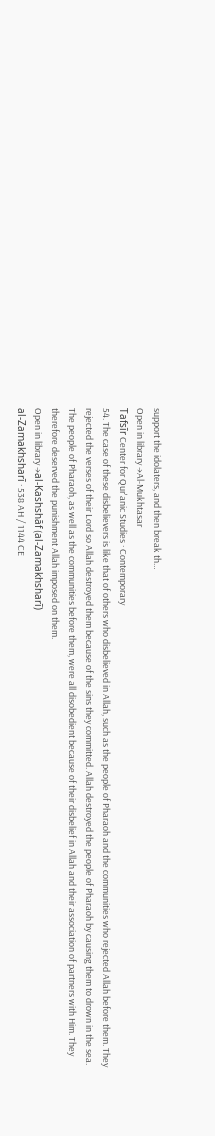support the idolaters, and then break th…
Open in library →Al-Mukhtasar
Tafsīr Center for Qur'anic Studies · Contemporary
54. The case of these disbelievers is like that of others who disbelieved in Allah, such as the people of Pharaoh and the communities who rejected Allah before them. They rejected the verses of their Lord so Allah destroyed them because of the sins they committed. Allah destroyed the people of Pharaoh by causing them to drown in the sea. The people of Pharaoh, as well as the communities before them, were all disobedient because of their disbelief in Allah and their association of partners with Him. They therefore deserved the punishment Allah imposed on them.
Open in library →al-Kashshāf (al-Zamakhsharī)
al-Zamakhsharī · 538 AH / 1144 CE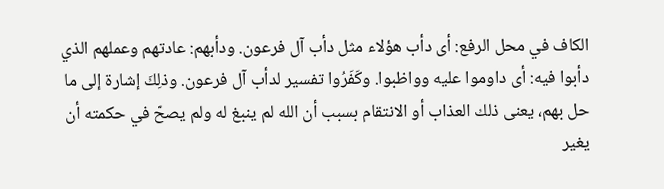الكاف في محل الرفع: أى دأب هؤلاء مثل دأب آل فرعون. ودأبهم: عادتهم وعملهم الذي دأبوا فيه: أى داوموا عليه وواظبوا. وكَفَرُوا تفسير لدأب آل فرعون. وذلِكَ إشارة إلى ما حل بهم، يعنى ذلك العذاب أو الانتقام بسبب أن الله لم ينبغ له ولم يصحّ في حكمته أن يغير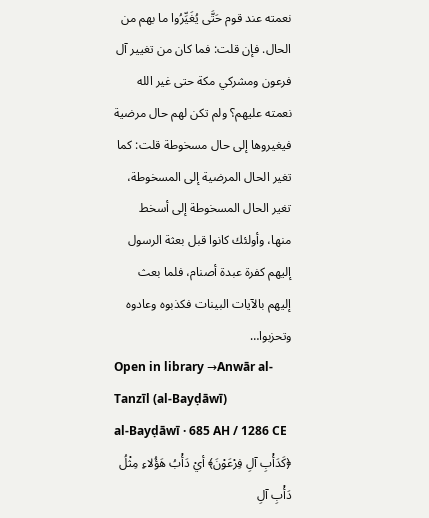نعمته عند قوم حَتَّى يُغَيِّرُوا ما بهم من الحال. فإن قلت: فما كان من تغيير آل فرعون ومشركي مكة حتى غير الله نعمته عليهم؟ ولم تكن لهم حال مرضية فيغيروها إلى حال مسخوطة قلت: كما تغير الحال المرضية إلى المسخوطة، تغير الحال المسخوطة إلى أسخط منها، وأولئك كانوا قبل بعثة الرسول إليهم كفرة عبدة أصنام، فلما بعث إليهم بالآيات البينات فكذبوه وعادوه وتحزبوا…
Open in library →Anwār al-Tanzīl (al-Bayḍāwī)
al-Bayḍāwī · 685 AH / 1286 CE
﴿كَدَأْبِ آلِ فِرْعَوْنَ﴾ أيْ دَأْبُ هَؤُلاءِ مِثْلُ دَأْبِ آلِ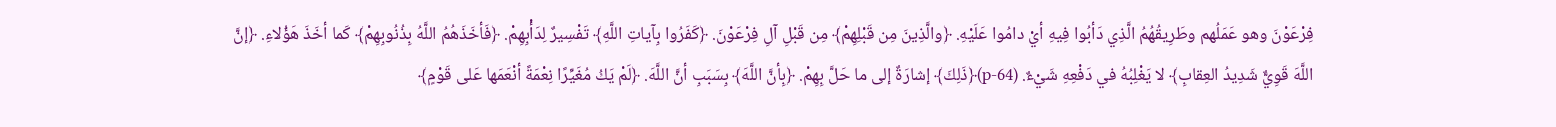فِرْعَوْنَ وهو عَمَلُهم وطَرِيقُهُمُ الَّذِي دَأبُوا فِيهِ أيْ دامُوا عَلَيْهِ. ﴿والَّذِينَ مِن قَبْلِهِمْ﴾ مِن قَبْلِ آلِ فِرْعَوْنَ. ﴿كَفَرُوا بِآياتِ اللَّهِ﴾ تَفْسِيرٌ لِدَأْبِهِمْ. ﴿فَأخَذَهُمُ اللَّهُ بِذُنُوبِهِمْ﴾ كَما أخَذَ هَؤُلاءِ. ﴿إنَّ اللَّهَ قَوِيٌّ شَدِيدُ العِقابِ﴾ لا يَغْلِبُهُ في دَفْعِهِ شَيْءٌ. (p-64)﴿ذَلِكَ﴾ إشارَةٌ إلى ما حَلَّ بِهِمْ. ﴿بِأنَّ اللَّهَ﴾ بِسَبَبِ أنَّ اللَّهَ. ﴿لَمْ يَكُ مُغَيِّرًا نِعْمَةً أنْعَمَها عَلى قَوْمٍ﴾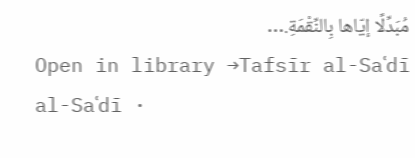مُبَدِّلًا إيّاها بِالنِّقْمَةِ.…
Open in library →Tafsīr al-Saʿdī
al-Saʿdī ·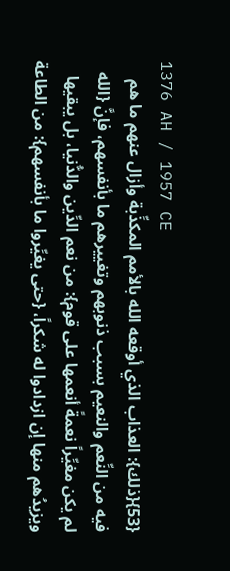1376 AH / 1957 CE
{53}{ذلك}: العذاب الذي أوقعه الله بالأمم المكذِّبة وأزال عنهم ما هم فيه من النِّعم والنعيم بسبب ذنوبهم وتغييرهم ما بأنفسهم، فإنَّ {الله لم يكن مغيِّراً نعمةً أنعمها على قوم}: من نعم الدِّين والدُّنيا، بل يبقيها ويزيدُهم منها إن ازدادوا له شكراً، {حتى يغيِّروا ما بأنفسهم}: من الطاعة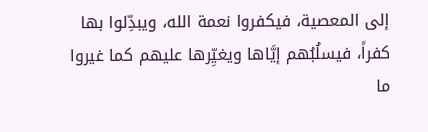إلى المعصية، فيكفروا نعمة الله، ويبدِّلوا بها كفراً، فيسلُبُهم إيَّاها ويغيِّرها عليهم كما غيروا ما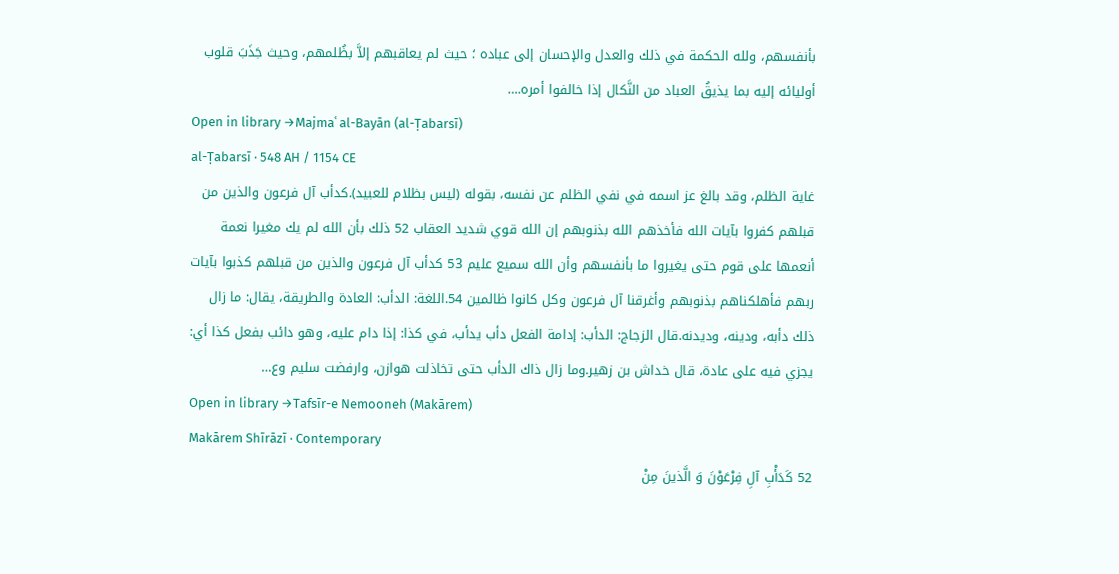بأنفسهم، ولله الحكمة في ذلك والعدل والإحسان إلى عباده ؛ حيث لم يعاقبهم إلاَّ بظُلمهم، وحيث جَذَبَ قلوب أوليائه إليه بما يذيقُ العباد من النَّكال إذا خالفوا أمره.…
Open in library →Majmaʿ al-Bayān (al-Ṭabarsī)
al-Ṭabarsī · 548 AH / 1154 CE
غاية الظلم، وقد بالغ عز اسمه في نفي الظلم عن نفسه، بقوله (ليس بظلام للعبيد).كدأب آل فرعون والذين من قبلهم كفروا بآيات الله فأخذهم الله بذنوبهم إن الله قوي شديد العقاب 52 ذلك بأن الله لم يك مغيرا نعمة أنعمها على قوم حتى يغيروا ما بأنفسهم وأن الله سميع عليم 53 كدأب آل فرعون والذين من قبلهم كذبوا بآيات ربهم فأهلكناهم بذنوبهم وأغرقنا آل فرعون وكل كانوا ظالمين 54.اللغة: الدأب: العادة والطريقة، يقال: ما زال ذلك دأبه، ودينه، وديدنه.قال الزجاج: الدأب: إدامة الفعل دأب يدأب، في كذا: إذا دام عليه، وهو دائب بفعل كذا أي: يجزي فيه على عادة، قال خداش بن زهير.وما زال ذاك الدأب حتى تخاذلت هوازن، وارفضت سليم وع…
Open in library →Tafsīr-e Nemooneh (Makārem)
Makārem Shīrāzī · Contemporary
52 کَدَأْبِ آلِ فِرْعَوْنَ وَ الَّذینَ مِنْ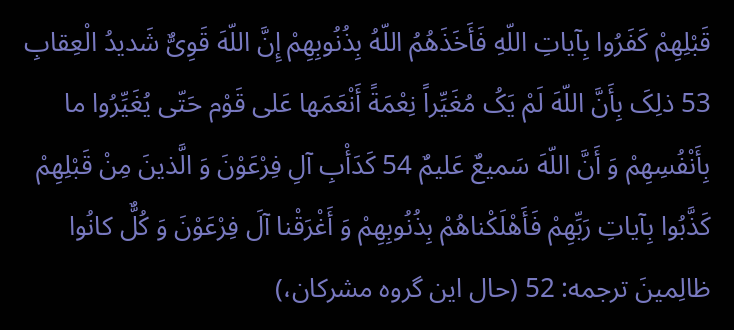قَبْلِهِمْ کَفَرُوا بِآیاتِ اللّهِ فَأَخَذَهُمُ اللّهُ بِذُنُوبِهِمْ إِنَّ اللّهَ قَوِیٌّ شَدیدُ الْعِقابِ 53 ذلِکَ بِأَنَّ اللّهَ لَمْ یَکُ مُغَیِّراً نِعْمَةً أَنْعَمَها عَلى قَوْم حَتّى یُغَیِّرُوا ما بِأَنْفُسِهِمْ وَ أَنَّ اللّهَ سَمیعٌ عَلیمٌ 54 کَدَأْبِ آلِ فِرْعَوْنَ وَ الَّذینَ مِنْ قَبْلِهِمْ کَذَّبُوا بِآیاتِ رَبِّهِمْ فَأَهْلَکْناهُمْ بِذُنُوبِهِمْ وَ أَغْرَقْنا آلَ فِرْعَوْنَ وَ کُلٌّ کانُوا ظالِمینَ ترجمه: 52 (حال این گروه مشرکان،)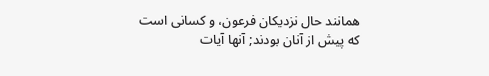همانند حال نزدیکان فرعون، و کسانى است که پیش از آنان بودند; آنها آیات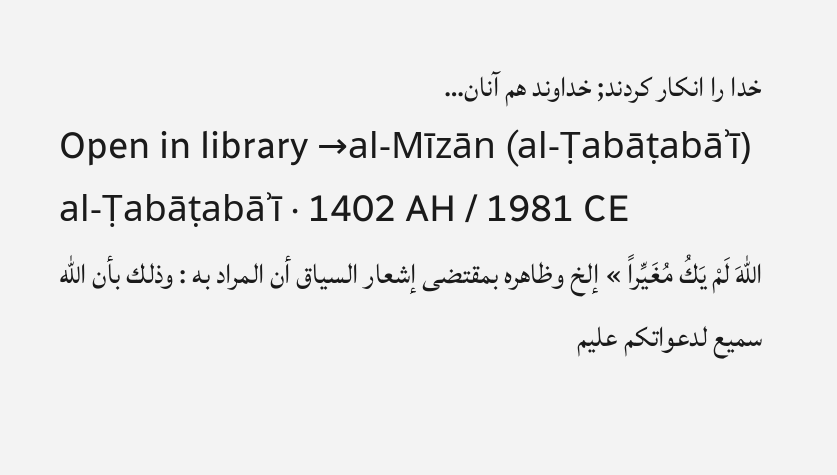خدا را انکار کردند; خداوند هم آنان…
Open in library →al-Mīzān (al-Ṭabāṭabāʾī)
al-Ṭabāṭabāʾī · 1402 AH / 1981 CE
اللهَ لَمْ يَكُ مُغَيِّراً » إلخ وظاهره بمقتضى إشعار السياق أن المراد به : وذلك بأن الله سميع لدعواتكم عليم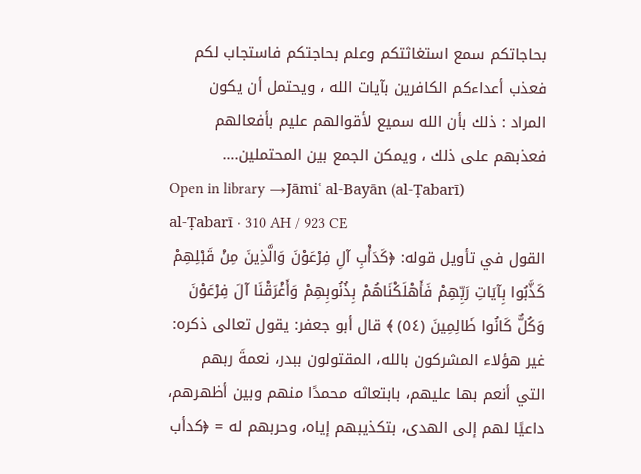بحاجاتكم سمع استغاثتكم وعلم بحاجتكم فاستجاب لكم فعذب أعداءكم الكافرين بآيات الله ، ويحتمل أن يكون المراد : ذلك بأن الله سميع لأقوالهم عليم بأفعالهم فعذبهم على ذلك ، ويمكن الجمع بين المحتملين.…
Open in library →Jāmiʿ al-Bayān (al-Ṭabarī)
al-Ṭabarī · 310 AH / 923 CE
القول في تأويل قوله: ﴿كَدَأْبِ آلِ فِرْعَوْنَ وَالَّذِينَ مِنْ قَبْلِهِمْ كَذَّبُوا بِآيَاتِ رَبِّهِمْ فَأَهْلَكْنَاهُمْ بِذُنُوبِهِمْ وَأَغْرَقْنَا آلَ فِرْعَوْنَ وَكُلٌّ كَانُوا ظَالِمِينَ (٥٤) ﴾ قال أبو جعفر: يقول تعالى ذكره: غير هؤلاء المشركون بالله، المقتولون ببدر، نعمةَ ربهم التي أنعم بها عليهم، بابتعاثه محمدًا منهم وبين أظهرهم، داعيًا لهم إلى الهدى، بتكذيبهم إياه، وحربهم له = ﴿كدأب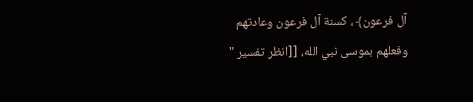آل فرعون﴾ ، كسنة آل فرعون وعادتهم وفعلهم بموسى نبي الله، [[انظر تفسير "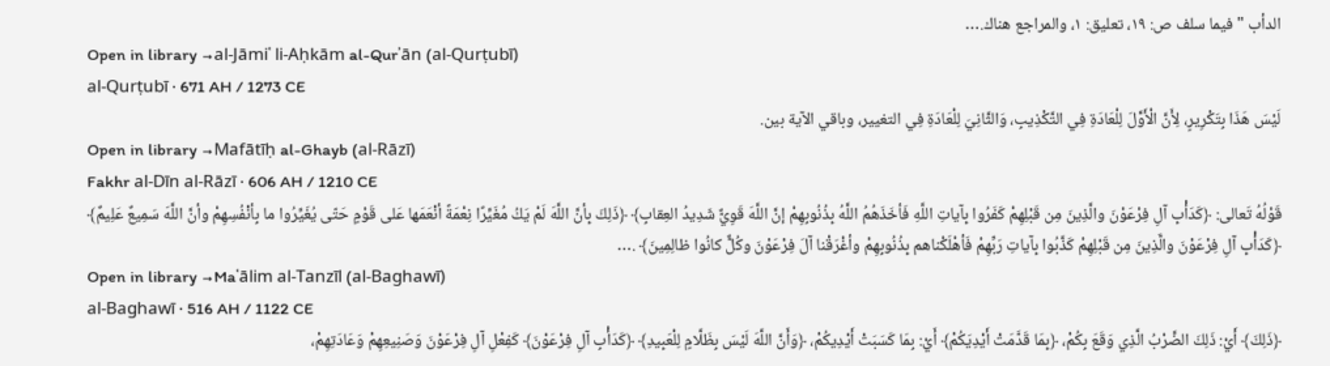الدأب " فيما سلف ص: ١٩، تعليق: ١، والمراجع هناك.…
Open in library →al-Jāmiʿ li-Aḥkām al-Qurʾān (al-Qurṭubī)
al-Qurṭubī · 671 AH / 1273 CE
لَيْسَ هَذَا بِتَكْرِيرٍ، لِأَنَّ الْأَوَّلَ لِلْعَادَةِ فِي التَّكْذِيبِ، وَالثَّانِيَ لِلْعَادَةِ فِي التغيير، وباقي الآية بين.
Open in library →Mafātīḥ al-Ghayb (al-Rāzī)
Fakhr al-Dīn al-Rāzī · 606 AH / 1210 CE
قَوْلُهُ تَعالى: ﴿كَدَأْبِ آلِ فِرْعَوْنَ والَّذِينَ مِن قَبْلِهِمْ كَفَرُوا بِآياتِ اللَّهِ فَأخَذَهُمُ اللَّهُ بِذُنُوبِهِمْ إنَّ اللَّهَ قَوِيٌّ شَدِيدُ العِقابِ﴾ ﴿ذَلِكَ بِأنَّ اللَّهَ لَمْ يَكُ مُغَيِّرًا نِعْمَةً أنْعَمَها عَلى قَوْمٍ حَتّى يُغَيِّرُوا ما بِأنْفُسِهِمْ وأنَّ اللَّهَ سَمِيعٌ عَلِيمٌ﴾ ﴿كَدَأْبِ آلِ فِرْعَوْنَ والَّذِينَ مِن قَبْلِهِمْ كَذَّبُوا بِآياتِ رَبِّهِمْ فَأهْلَكْناهم بِذُنُوبِهِمْ وأغْرَقْنا آلَ فِرْعَوْنَ وكُلٌّ كانُوا ظالِمِينَ﴾ .…
Open in library →Maʿālim al-Tanzīl (al-Baghawī)
al-Baghawī · 516 AH / 1122 CE
﴿ذَلِكَ﴾ أَيْ: ذَلِكَ الضَّرْبُ الَّذِي وَقَعَ بِكُمْ، ﴿بِمَا قَدَّمَتْ أَيْدِيَكُمْ﴾ أَيْ: بِمَا كَسَبَتْ أَيْدِيكُمْ، ﴿وَأَنَّ اللَّهَ لَيْسَ بِظَلَّامٍ لِلْعَبِيدِ﴾ ﴿كَدَأْبِ آلِ فِرْعَوْنَ﴾ كَفِعْلِ آلِ فِرْعَوْنَ وَصَنِيعِهِمْ وَعَادَتِهِمْ،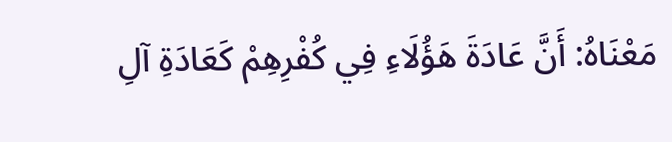مَعْنَاهُ: أَنَّ عَادَةَ هَؤُلَاءِ فِي كُفْرِهِمْ كَعَادَةِ آلِ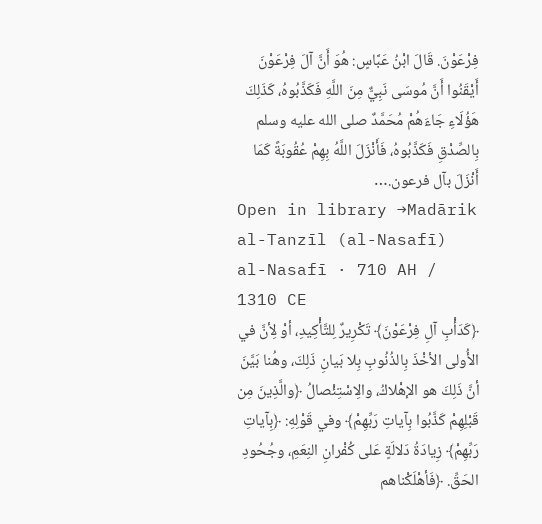فِرْعَوْنَ. قَالَ ابْنُ عَبَّاسٍ: هُوَ أَنَّ آلَ فِرْعَوْنَ أَيْقَنُوا أَنَّ مُوسَى نَبِيٌّ مِنَ اللَّهِ فَكَذَّبُوهُ، كَذَلِكَ هَؤُلَاءِ جَاءَهُمْ مُحَمَّدٌ صلى الله عليه وسلم بِالصِّدْقِ فَكَذَّبُوهُ، فَأَنْزَلَ اللَّهُ بِهِمْ عُقُوبَةً كَمَا أَنْزَلَ بآل فرعون.…
Open in library →Madārik al-Tanzīl (al-Nasafī)
al-Nasafī · 710 AH / 1310 CE
﴿كَدَأْبِ آلِ فِرْعَوْنَ﴾ تَكْرِيرٌ لِلتَّأْكِيدِ، أوْ لِأنَّ في الأُولى الأخْذَ بِالذُنُوبِ بِلا بَيانِ ذَلِكَ، وهُنا بَيَّنَ أنَّ ذَلِكَ هو الإهْلاكُ، والِاسْتِئْصالُ ﴿والَّذِينَ مِن قَبْلِهِمْ كَذَّبُوا بِآياتِ رَبِّهِمْ﴾ وفي قَوْلِهِ: ﴿بِآياتِ رَبِّهِمْ﴾ زِيادَةُ دَلالَةٍ عَلى كُفْرانِ النِعَمِ، وجُحُودِ الحَقِّ. ﴿فَأهْلَكْناهم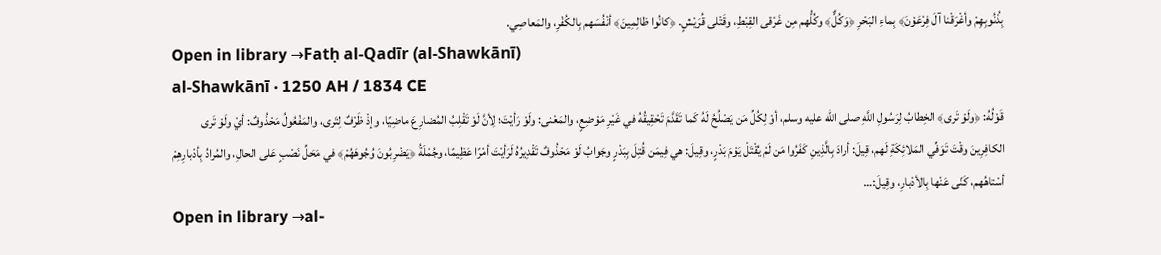بِذُنُوبِهِمْ وأغْرَقْنا آلَ فِرْعَوْنَ﴾ بِماءِ البَحْرِ ﴿وَكُلٌّ﴾ وكُلُّهم مِن غَرْقى القِبْطِ، وقَتْلى قُرَيْشٍ. ﴿كانُوا ظالِمِينَ﴾ أنْفُسَهم بِالكُفْرِ، والمَعاصِي.
Open in library →Fatḥ al-Qadīr (al-Shawkānī)
al-Shawkānī · 1250 AH / 1834 CE
قَوْلُهُ: ﴿ولَوْ تَرى﴾ الخِطابُ لِرَسُولِ اللَّهِ صلى الله عليه وسلم، أوْ لِكُلِّ مَن يَصْلُحُ لَهُ كَما تَقَدَّمَ تَحْقِيقُهُ في غَيْرِ مَوْضِعٍ، والمَعْنى: ولَوْ رَأيْتَ؛ لِأنَّ لَوْ تَقْلِبُ المُضارِعَ ماضِيًا، وإذْ ظَرْفٌ لِتَرى، والمَفْعُولُ مَحْذُوفٌ: أيْ ولَوْ تَرى الكافِرِينَ وقْتَ تَوَفِّي المَلائِكَةِ لَهم، قِيلَ: أرادَ بِالَّذِينِ كَفَرُوا مَن لَمْ يُقْتَلْ يَوْمَ بَدْرٍ، وقِيلَ: هي فِيمَن قُتِلَ بِبَدْرٍ وجَوابُ لَوْ مَحْذُوفٌ تَقْدِيرُهُ لَرَأيْتَ أمْرًا عَظِيمًا، وجُمْلَةُ ﴿يَضْرِبُونَ وُجُوهَهُمْ﴾ في مَحَلِّ نَصْبٍ عَلى الحالِ، والمُرادُ بِأدْبارِهِمْ أسْتاهُهم، كَنّى عَنْها بِالأدْبارِ، وقِيلَ:…
Open in library →al-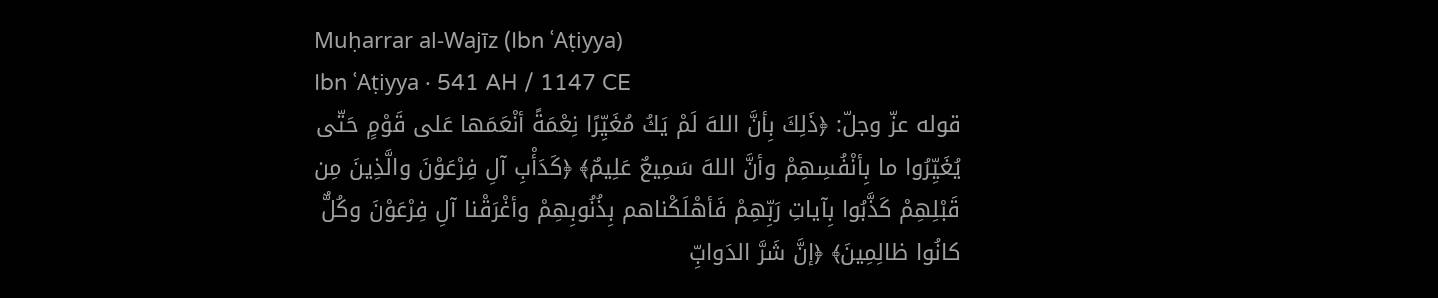Muḥarrar al-Wajīz (Ibn ʿAṭiyya)
Ibn ʿAṭiyya · 541 AH / 1147 CE
قوله عزّ وجلّ: ﴿ذَلِكَ بِأنَّ اللهَ لَمْ يَكُ مُغَيِّرًا نِعْمَةً أنْعَمَها عَلى قَوْمٍ حَتّى يُغَيِّرُوا ما بِأنْفُسِهِمْ وأنَّ اللهَ سَمِيعٌ عَلِيمٌ﴾ ﴿كَدَأْبِ آلِ فِرْعَوْنَ والَّذِينَ مِن قَبْلِهِمْ كَذَّبُوا بِآياتِ رَبِّهِمْ فَأهْلَكْناهم بِذُنُوبِهِمْ وأغْرَقْنا آلِ فِرْعَوْنَ وكُلٌّ كانُوا ظالِمِينَ﴾ ﴿إنَّ شَرَّ الدَوابِّ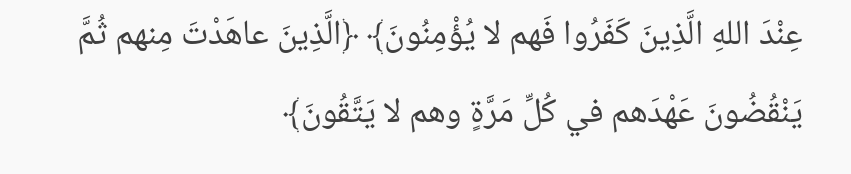عِنْدَ اللهِ الَّذِينَ كَفَرُوا فَهم لا يُؤْمِنُونَ﴾ ﴿الَّذِينَ عاهَدْتَ مِنهم ثُمَّ يَنْقُضُونَ عَهْدَهم في كُلِّ مَرَّةٍ وهم لا يَتَّقُونَ﴾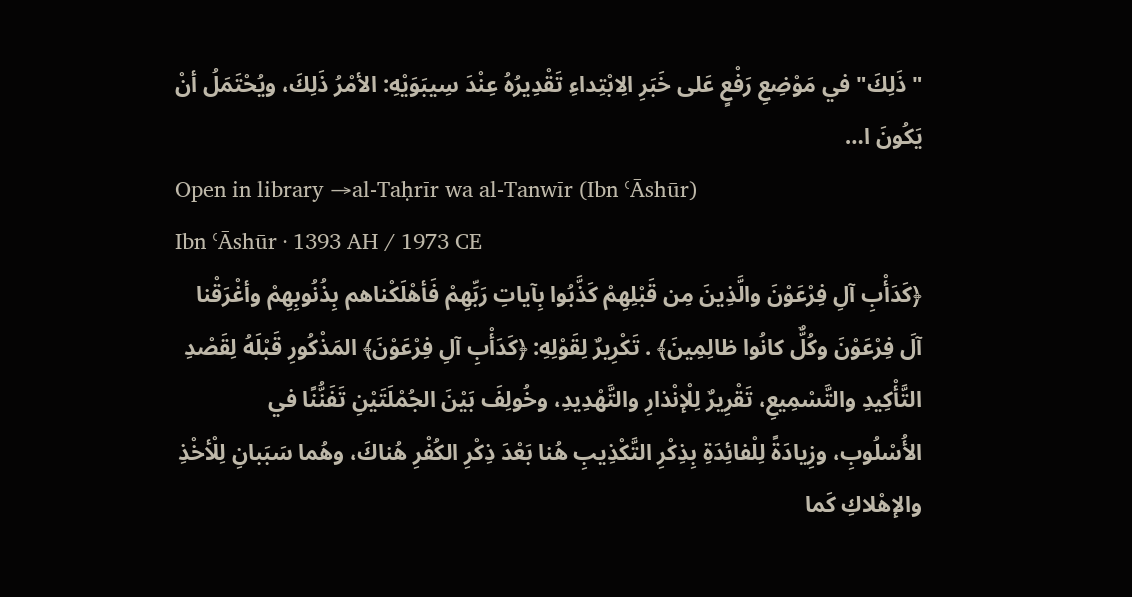"ذَلِكَ" في مَوْضِعِ رَفْعٍ عَلى خَبَرِ الِابْتِداءِ تَقْدِيرُهُ عِنْدَ سِيبَوَيْهِ: الأمْرُ ذَلِكَ، ويُحْتَمَلُ أنْ يَكُونَ ا…
Open in library →al-Taḥrīr wa al-Tanwīr (Ibn ʿĀshūr)
Ibn ʿĀshūr · 1393 AH / 1973 CE
﴿كَدَأْبِ آلِ فِرْعَوْنَ والَّذِينَ مِن قَبْلِهِمْ كَذَّبُوا بِآياتِ رَبِّهِمْ فَأهْلَكْناهم بِذُنُوبِهِمْ وأغْرَقْنا آلَ فِرْعَوْنَ وكُلٌّ كانُوا ظالِمِينَ﴾ . تَكْرِيرٌ لِقَوْلِهِ: ﴿كَدَأْبِ آلِ فِرْعَوْنَ﴾ المَذْكُورِ قَبْلَهُ لِقَصْدِ التَّأْكِيدِ والتَّسْمِيعِ، تَقْرِيرٌ لِلْإنْذارِ والتَّهْدِيدِ، وخُولِفَ بَيْنَ الجُمْلَتَيْنِ تَفَنُّنًا في الأُسْلُوبِ، وزِيادَةً لِلْفائِدَةِ بِذِكْرِ التَّكْذِيبِ هُنا بَعْدَ ذِكْرِ الكُفْرِ هُناكَ، وهُما سَبَبانِ لِلْأخْذِ والإهْلاكِ كَما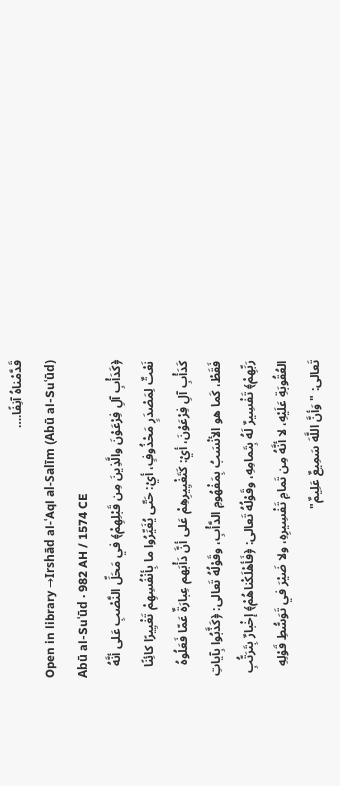قَدَّمْناهُ آنِفًا.…
Open in library →Irshād al-ʿAql al-Salīm (Abū al-Suʿūd)
Abū al-Suʿūd · 982 AH / 1574 CE
﴿كَدَأْبِ آلِ فِرْعَوْنَ والَّذِينَ مِن قَبْلِهِمْ﴾ في مَحَلِّ النَّصْبِ عَلى أنَّهُ نَعْتٌ لِمَصْدَرٍ مَحْذُوفٍ، أيْ: حَتّى يُغَيِّرُوا ما بِأنْفُسِهِمْ تَغْيِيرًا كائِنًا كَدَأْبِ آلِ فِرْعَوْنَ، أيْ: كَتَغْيِيرِهِمْ عَلى أنَّ دَأْبَهم عِبارَةٌ عَمّا فَعَلُوهُ فَقَطْ، كَما هو الأنْسَبُ بِمَفْهُومِ الدَّأْبِ، وقَوْلُهُ تَعالى: ﴿كَذَّبُوا بِآياتِ رَبِّهِمْ﴾ تَفْسِيرٌ لَهُ بِتَمامِهِ، وقَوْلُهُ تَعالى: ﴿فَأهْلَكْناهُمْ﴾ إخْبارٌ بِتَرَتُّبِ العُقُوبَةِ عَلَيْهِ، لا أنَّهُ مِن تَمامِ تَفْسِيرِهِ، ولا ضَيْرَ في تَوَسُّطِ قَوْلِهِ تَعالى: "وَأنَّ اللَّهَ سَمِيعٌ عَلِيمٌ"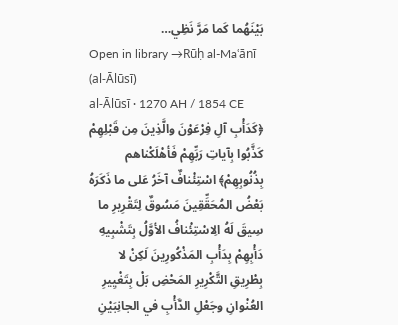بَيْنَهُما كَما مَرَّ نَظِي…
Open in library →Rūḥ al-Maʿānī (al-Ālūsī)
al-Ālūsī · 1270 AH / 1854 CE
﴿كَدَأْبِ آلِ فِرْعَوْنَ والَّذِينَ مِن قَبْلِهِمْ كَذَّبُوا بِآياتِ رَبِّهِمْ فَأهْلَكْناهم بِذُنُوبِهِمْ﴾ اسْتِئْنافٌ آخَرُ عَلى ما ذَكَرَهُ بَعْضُ المُحَقِّقِينَ مَسُوقٌ لِتَقْرِيرِ ما سِيقَ لَهُ الِاسْتِئْنافُ الأوَّلُ بِتَشْبِيهِ دَأْبِهِمْ بِدَأْبِ المَذْكُورِينَ لَكِنْ لا بِطْرِيقِ التَّكْرِيرِ المَحْضِ بَلْ بِتَغْيِيرِ العُنْوانِ وجَعْلِ الدَّأْبِ في الجانِبَيْنِ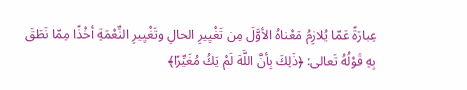عِبارَةً عَمّا يُلازِمُ مَعْناهُ الأوَّلَ مِن تَغْيِيرِ الحالِ وتَغْيِيرِ النِّعْمَةِ أخْذًا مِمّا نَطَقَ بِهِ قَوْلُهُ تَعالى: ﴿ذَلِكَ بِأنَّ اللَّهَ لَمْ يَكُ مُغَيِّرًا﴾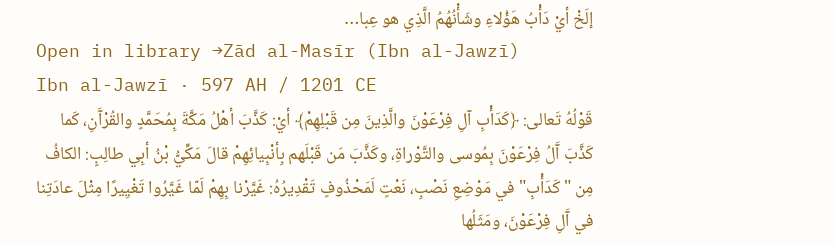إلَخْ أيْ دَأْبُ هَؤُلاءِ وشَأْنُهُمُ الَّذِي هو عِبا…
Open in library →Zād al-Masīr (Ibn al-Jawzī)
Ibn al-Jawzī · 597 AH / 1201 CE
قَوْلُهُ تَعالى: ﴿كَدَأْبِ آلِ فِرْعَوْنَ والَّذِينَ مِن قَبْلِهِمْ﴾ أيْ: كَذَّبَ أهْلُ مَكَّةَ بِمُحَمَّدٍ والقُرْآَنِ، كَما كَذَّبَ آَلُ فِرْعَوْنَ بِمُوسى والتَّوْراةِ، وكَذَّبَ مَن قَبْلَهم بِأنْبِيائِهِمْ قالَ مَكِّيُّ بْنُ أبِي طالِبٍ: الكافُ مِن "كَدَأْبِ" في مَوْضِعِ نَصْبِ، نَعْتٍ لَمَحْذُوفٍ تَقْدِيرُهُ: غَيَّرْنا بِهِمْ لَمّا غَيَّرُوا تَغْيِيرًا مِثْلَ عادَتِنا في آَلِ فِرْعَوْنَ، ومَثَلُها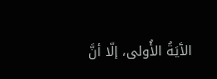الآَيَةُ الأُولى، إلّا أنَّ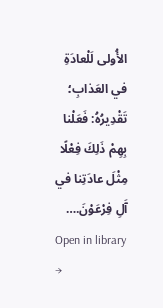الأُولى لَلْعادَةِ في العَذابِ؛ تَقْدِيرُهُ: فَعَلْنا بِهِمْ ذَلِكَ فِعْلًا مِثْلَ عادَتِنا في آَلِ فِرْعَوْنَ.…
Open in library →